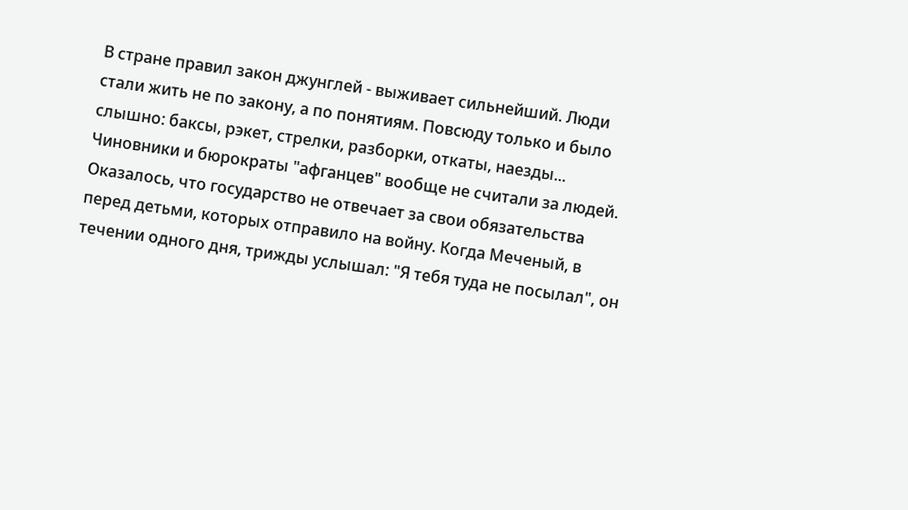В стране правил закон джунглей - выживает сильнейший. Люди стали жить не по закону, а по понятиям. Повсюду только и было слышно: баксы, рэкет, стрелки, разборки, откаты, наезды...
Чиновники и бюрократы "афганцев" вообще не считали за людей. Оказалось, что государство не отвечает за свои обязательства перед детьми, которых отправило на войну. Когда Меченый, в течении одного дня, трижды услышал: "Я тебя туда не посылал", он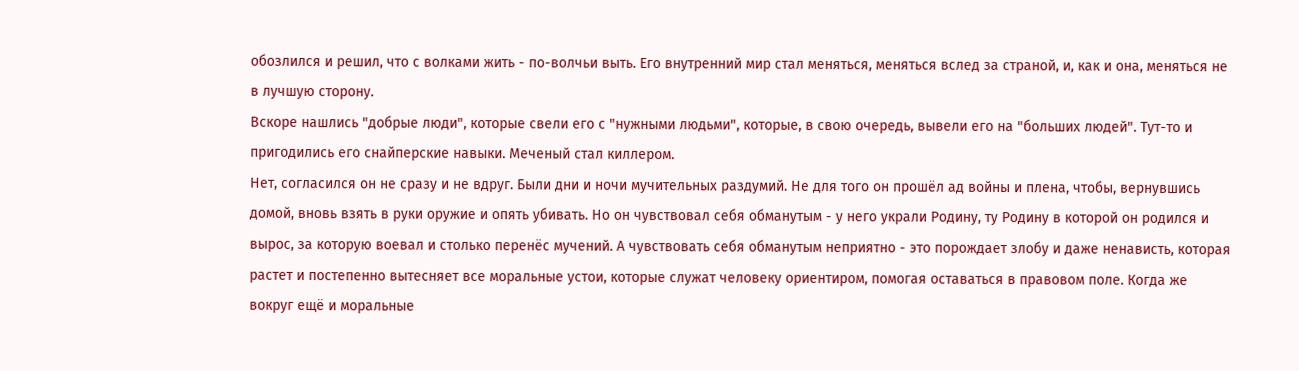обозлился и решил, что с волками жить - по-волчьи выть. Его внутренний мир стал меняться, меняться вслед за страной, и, как и она, меняться не в лучшую сторону.
Вскоре нашлись "добрые люди", которые свели его с "нужными людьми", которые, в свою очередь, вывели его на "больших людей". Тут-то и пригодились его снайперские навыки. Меченый стал киллером.
Нет, согласился он не сразу и не вдруг. Были дни и ночи мучительных раздумий. Не для того он прошёл ад войны и плена, чтобы, вернувшись домой, вновь взять в руки оружие и опять убивать. Но он чувствовал себя обманутым - у него украли Родину, ту Родину в которой он родился и вырос, за которую воевал и столько перенёс мучений. А чувствовать себя обманутым неприятно - это порождает злобу и даже ненависть, которая растет и постепенно вытесняет все моральные устои, которые служат человеку ориентиром, помогая оставаться в правовом поле. Когда же вокруг ещё и моральные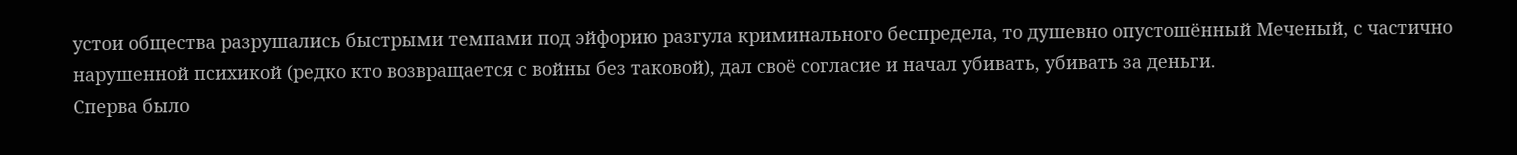устои общества разрушались быстрыми темпами под эйфорию разгула криминального беспредела, то душевно опустошённый Меченый, с частично нарушенной психикой (редко кто возвращается с войны без таковой), дал своё согласие и начал убивать, убивать за деньги.
Сперва было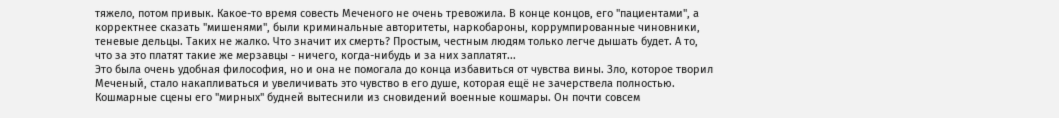тяжело, потом привык. Какое-то время совесть Меченого не очень тревожила. В конце концов, его "пациентами", а корректнее сказать "мишенями", были криминальные авторитеты, наркобароны, коррумпированные чиновники, теневые дельцы. Таких не жалко. Что значит их смерть? Простым, честным людям только легче дышать будет. А то, что за это платят такие же мерзавцы - ничего, когда-нибудь и за них заплатят...
Это была очень удобная философия, но и она не помогала до конца избавиться от чувства вины. Зло, которое творил Меченый, стало накапливаться и увеличивать это чувство в его душе, которая ещё не зачерствела полностью. Кошмарные сцены его "мирных" будней вытеснили из сновидений военные кошмары. Он почти совсем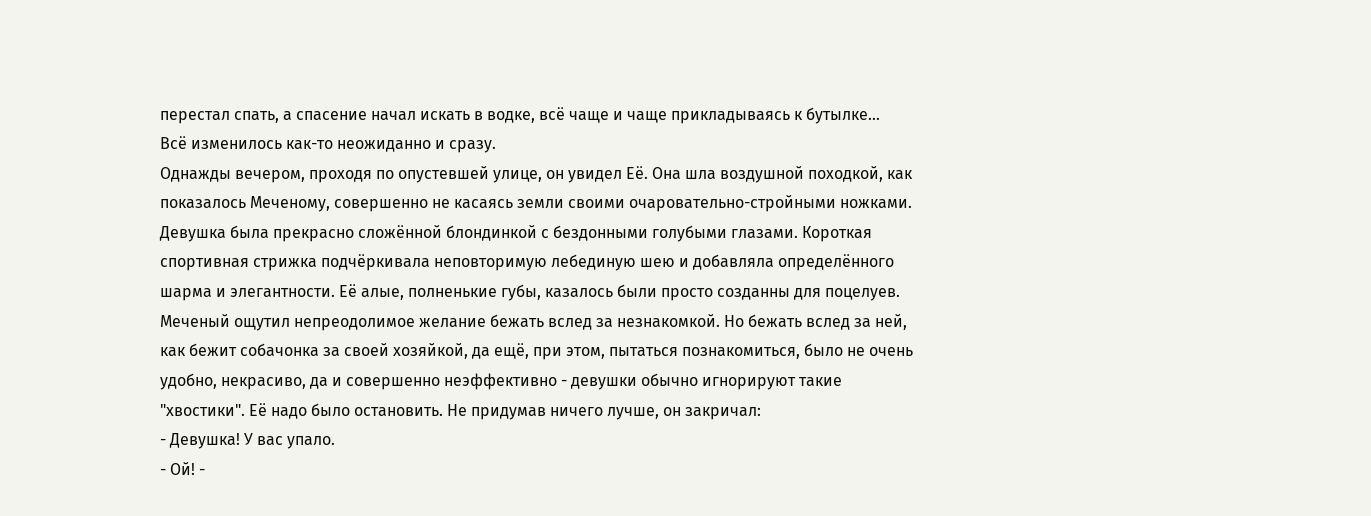перестал спать, а спасение начал искать в водке, всё чаще и чаще прикладываясь к бутылке...
Всё изменилось как-то неожиданно и сразу.
Однажды вечером, проходя по опустевшей улице, он увидел Её. Она шла воздушной походкой, как показалось Меченому, совершенно не касаясь земли своими очаровательно-стройными ножками. Девушка была прекрасно сложённой блондинкой с бездонными голубыми глазами. Короткая спортивная стрижка подчёркивала неповторимую лебединую шею и добавляла определённого шарма и элегантности. Её алые, полненькие губы, казалось были просто созданны для поцелуев.
Меченый ощутил непреодолимое желание бежать вслед за незнакомкой. Но бежать вслед за ней, как бежит собачонка за своей хозяйкой, да ещё, при этом, пытаться познакомиться, было не очень удобно, некрасиво, да и совершенно неэффективно - девушки обычно игнорируют такие "хвостики". Её надо было остановить. Не придумав ничего лучше, он закричал:
- Девушка! У вас упало.
- Ой! -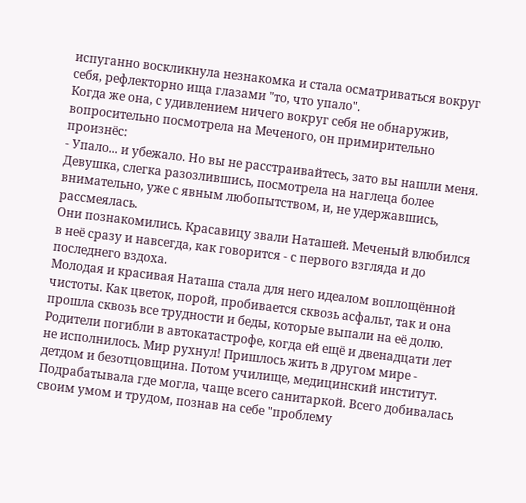испуганно воскликнула незнакомка и стала осматриваться вокруг себя, рефлекторно ища глазами "то, что упало".
Когда же она, с удивлением ничего вокруг себя не обнаружив, вопросительно посмотрела на Меченого, он примирительно произнёс:
- Упало... и убежало. Но вы не расстраивайтесь, зато вы нашли меня.
Девушка, слегка разозлившись, посмотрела на наглеца более внимательно, уже с явным любопытством, и, не удержавшись, рассмеялась.
Они познакомились. Красавицу звали Наташей. Меченый влюбился в неё сразу и навсегда, как говорится - с первого взгляда и до последнего вздоха.
Молодая и красивая Наташа стала для него идеалом воплощённой чистоты. Как цветок, порой, пробивается сквозь асфальт, так и она прошла сквозь все трудности и беды, которые выпали на её долю. Родители погибли в автокатастрофе, когда ей ещё и двенадцати лет не исполнилось. Мир рухнул! Пришлось жить в другом мире - детдом и безотцовщина. Потом училище, медицинский институт. Подрабатывала где могла, чаще всего санитаркой. Всего добивалась своим умом и трудом, познав на себе "проблему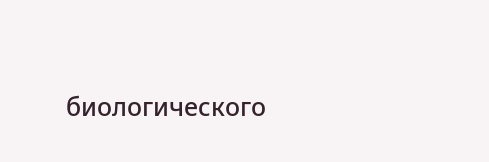биологического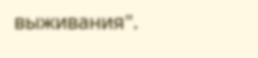выживания".